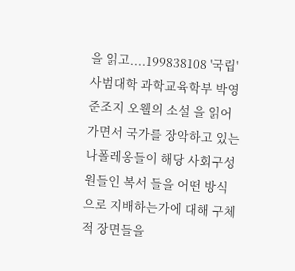을 읽고....199838108 '국립' 사범대학 과학교육학부 박영준조지 오웰의 소설 을 읽어가면서 국가를 장악하고 있는 나폴레옹들이 해당 사회구성원들인 복서 들을 어떤 방식으로 지배하는가에 대해 구체적 장면들을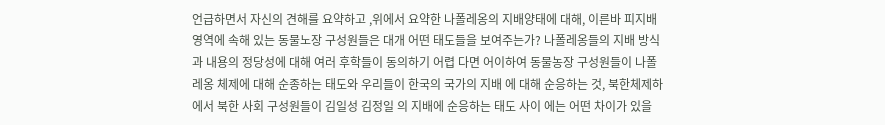언급하면서 자신의 견해를 요약하고 ,위에서 요약한 나폴레옹의 지배양태에 대해, 이른바 피지배 영역에 속해 있는 동물노장 구성원들은 대개 어떤 태도들을 보여주는가? 나폴레옹들의 지배 방식과 내용의 정당성에 대해 여러 후학들이 동의하기 어렵 다면 어이하여 동물농장 구성원들이 나폴레옹 체제에 대해 순종하는 태도와 우리들이 한국의 국가의 지배 에 대해 순응하는 것, 북한체제하에서 북한 사회 구성원들이 김일성 김정일 의 지배에 순응하는 태도 사이 에는 어떤 차이가 있을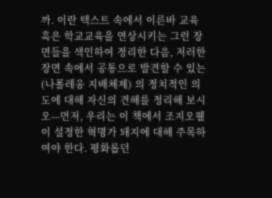까. 이란 텍스트 속에서 이른바 교육 혹은 학교교육을 연상시키는 그런 장면들을 색인하여 정리한 다음, 저러한 장면 속에서 공통으로 발견할 수 있는 (나폴레옹 지배체제) 의 정치적인 의도에 대해 자신의 견해를 정리해 보시오---먼저, 우리는 이 책에서 조지오웰이 설정한 혁명가 돼지에 대해 주목하여야 한다. 평화롭던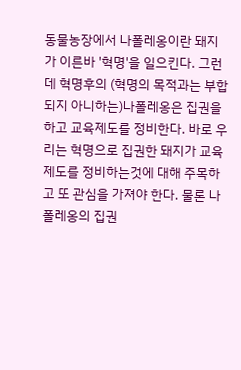동물농장에서 나폴레옹이란 돼지가 이른바 '혁명'을 일으킨다. 그런데 혁명후의 (혁명의 목적과는 부합되지 아니하는)나폴레옹은 집권을 하고 교육제도를 정비한다. 바로 우리는 혁명으로 집권한 돼지가 교육제도를 정비하는것에 대해 주목하고 또 관심을 가져야 한다. 물론 나폴레옹의 집권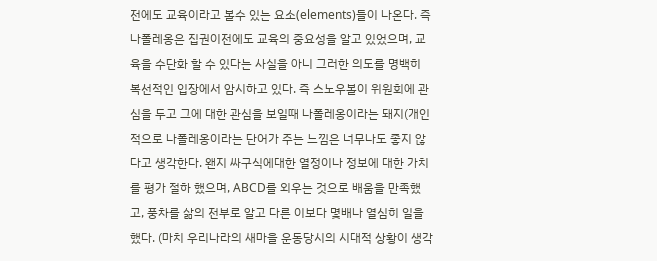전에도 교육이라고 볼수 있는 요소(elements)들이 나온다. 즉 나폴레옹은 집권이전에도 교육의 중요성을 알고 있었으며, 교육을 수단화 할 수 있다는 사실을 아니 그러한 의도를 명백히 복선적인 입장에서 암시하고 있다. 즉 스노우볼이 위원회에 관심을 두고 그에 대한 관심을 보일때 나폴레옹이라는 돼지(개인적으로 나폴레옹이라는 단어가 주는 느낌은 너무나도 좋지 않다고 생각한다. 왠지 싸구식에대한 열정이나 정보에 대한 가치를 평가 절하 했으며, ABCD를 외우는 것으로 배움을 만족했고, 풍차를 삶의 전부로 알고 다른 이보다 몇배나 열심히 일을 했다. (마치 우리나라의 새마을 운동당시의 시대적 상황이 생각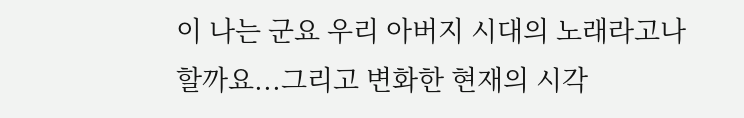이 나는 군요 우리 아버지 시대의 노래라고나 할까요...그리고 변화한 현재의 시각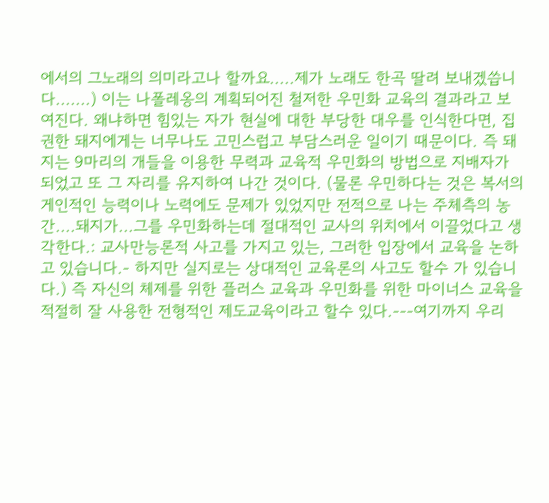에서의 그노래의 의미라고나 할까요.....제가 노래도 한곡 딸려 보내겠씁니다.......) 이는 나폴레옹의 계획되어진 철저한 우민화 교육의 결과라고 보여진다. 왜냐하면 힘있는 자가 현실에 대한 부당한 대우를 인식한다면, 집권한 돼지에게는 너무나도 고민스럽고 부담스러운 일이기 때문이다. 즉 돼지는 9마리의 개들을 이용한 무력과 교육적 우민화의 방법으로 지배자가 되었고 또 그 자리를 유지하여 나간 것이다. (물론 우민하다는 것은 복서의 게인적인 능력이나 노력에도 문제가 있었지만 전적으로 나는 주체측의 농간....돼지가...그를 우민화하는데 절대적인 교사의 위치에서 이끌었다고 생각한다.: 교사만능론적 사고를 가지고 있는, 그러한 입장에서 교육을 논하고 있습니다.- 하지만 실지로는 상대적인 교육론의 사고도 할수 가 있습니다.) 즉 자신의 체제를 위한 플러스 교육과 우민화를 위한 마이너스 교육을 적절히 잘 사용한 전형적인 제도교육이라고 할수 있다.---여기까지 우리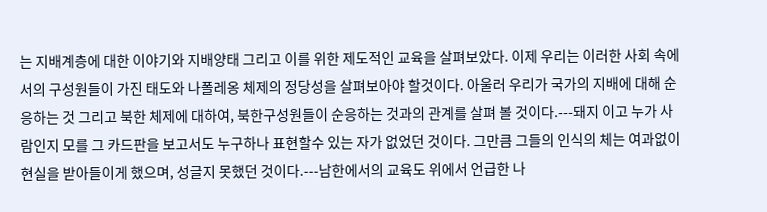는 지배계층에 대한 이야기와 지배양태 그리고 이를 위한 제도적인 교육을 살펴보았다. 이제 우리는 이러한 사회 속에서의 구성원들이 가진 태도와 나폴레옹 체제의 정당성을 살펴보아야 할것이다. 아울러 우리가 국가의 지배에 대해 순응하는 것 그리고 북한 체제에 대하여, 북한구성원들이 순응하는 것과의 관계를 살펴 볼 것이다.---돼지 이고 누가 사람인지 모를 그 카드판을 보고서도 누구하나 표현할수 있는 자가 없었던 것이다. 그만큼 그들의 인식의 체는 여과없이 현실을 받아들이게 했으며, 성글지 못했던 것이다.---남한에서의 교육도 위에서 언급한 나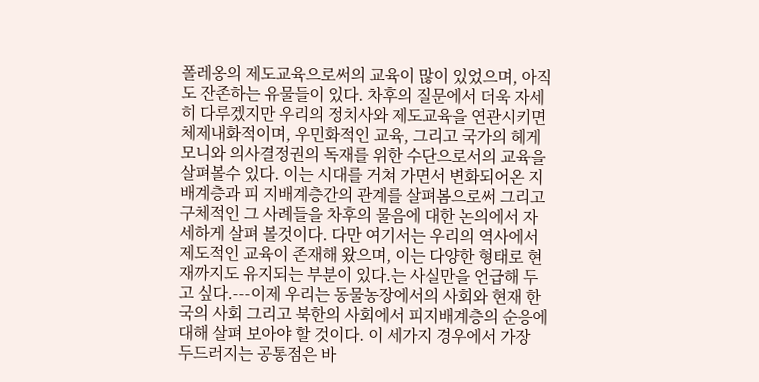폴레옹의 제도교육으로써의 교육이 많이 있었으며, 아직도 잔존하는 유물들이 있다. 차후의 질문에서 더욱 자세히 다루겠지만 우리의 정치사와 제도교육을 연관시키면 체제내화적이며, 우민화적인 교육, 그리고 국가의 헤게모니와 의사결정권의 독재를 위한 수단으로서의 교육을 살펴볼수 있다. 이는 시대를 거쳐 가면서 변화되어온 지배계층과 피 지배계층간의 관계를 살펴봄으로써 그리고 구체적인 그 사례들을 차후의 물음에 대한 논의에서 자세하게 살펴 볼것이다. 다만 여기서는 우리의 역사에서 제도적인 교육이 존재해 왔으며, 이는 다양한 형태로 현재까지도 유지되는 부분이 있다.는 사실만을 언급해 두고 싶다.---이제 우리는 동물농장에서의 사회와 현재 한국의 사회 그리고 북한의 사회에서 피지배계층의 순응에 대해 살펴 보아야 할 것이다. 이 세가지 경우에서 가장 두드러지는 공통점은 바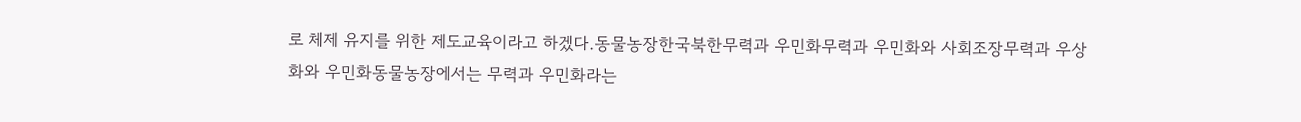로 체제 유지를 위한 제도교육이라고 하겠다.동물농장한국북한무력과 우민화무력과 우민화와 사회조장무력과 우상화와 우민화동물농장에서는 무력과 우민화라는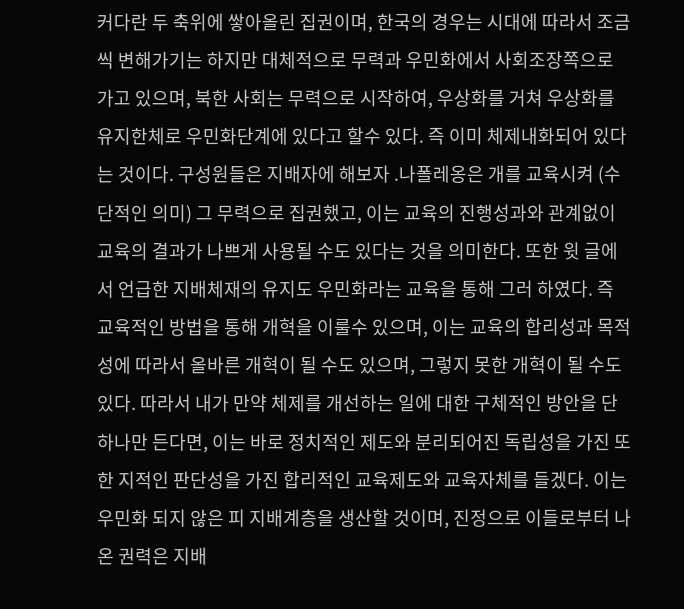커다란 두 축위에 쌓아올린 집권이며, 한국의 경우는 시대에 따라서 조금씩 변해가기는 하지만 대체적으로 무력과 우민화에서 사회조장쪽으로 가고 있으며, 북한 사회는 무력으로 시작하여, 우상화를 거쳐 우상화를 유지한체로 우민화단계에 있다고 할수 있다. 즉 이미 체제내화되어 있다는 것이다. 구성원들은 지배자에 해보자 .나폴레옹은 개를 교육시켜 (수단적인 의미) 그 무력으로 집권했고, 이는 교육의 진행성과와 관계없이 교육의 결과가 나쁘게 사용될 수도 있다는 것을 의미한다. 또한 윗 글에서 언급한 지배체재의 유지도 우민화라는 교육을 통해 그러 하였다. 즉 교육적인 방법을 통해 개혁을 이룰수 있으며, 이는 교육의 합리성과 목적성에 따라서 올바른 개혁이 될 수도 있으며, 그렇지 못한 개혁이 될 수도 있다. 따라서 내가 만약 체제를 개선하는 일에 대한 구체적인 방안을 단 하나만 든다면, 이는 바로 정치적인 제도와 분리되어진 독립성을 가진 또한 지적인 판단성을 가진 합리적인 교육제도와 교육자체를 들겠다. 이는 우민화 되지 않은 피 지배계층을 생산할 것이며, 진정으로 이들로부터 나온 권력은 지배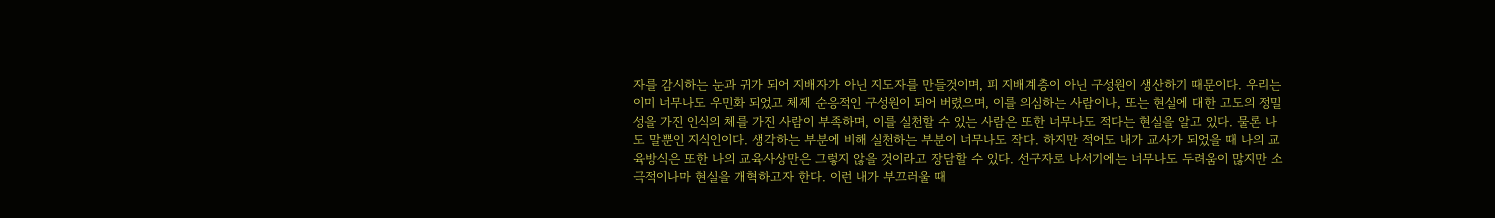자를 감시하는 눈과 귀가 되어 지배자가 아닌 지도자를 만들것이며, 피 지배계층이 아닌 구성원이 생산하기 때문이다. 우리는 이미 너무나도 우민화 되었고 체제 순응적인 구성원이 되어 버렸으며, 이를 의심하는 사람이나, 또는 현실에 대한 고도의 정밀성을 가진 인식의 체를 가진 사람이 부족하며, 이를 실천할 수 있는 사람은 또한 너무나도 적다는 현실을 알고 있다. 물론 나도 말뿐인 지식인이다. 생각하는 부분에 비해 실천하는 부분이 너무나도 작다. 하지만 적어도 내가 교사가 되었을 때 나의 교육방식은 또한 나의 교육사상만은 그렇지 않을 것이라고 장담할 수 있다. 선구자로 나서기에는 너무나도 두려움이 많지만 소극적이나마 현실을 개혁하고자 한다. 이런 내가 부끄러울 때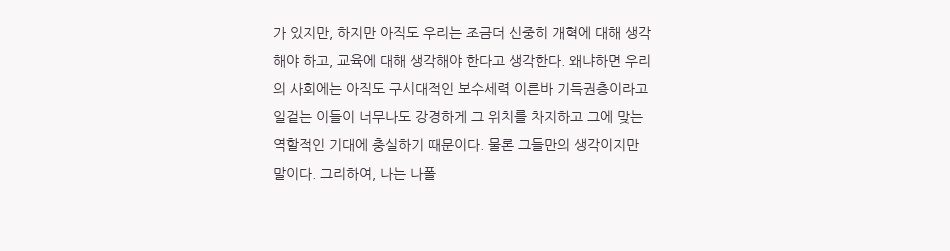가 있지만, 하지만 아직도 우리는 조금더 신중히 개혁에 대해 생각해야 하고, 교육에 대해 생각해야 한다고 생각한다. 왜냐하면 우리의 사회에는 아직도 구시대적인 보수세력 이른바 기득권층이라고 일겉는 이들이 너무나도 강경하게 그 위치를 차지하고 그에 맞는 역할적인 기대에 충실하기 때문이다. 물론 그들만의 생각이지만 말이다. 그리하여, 나는 나폴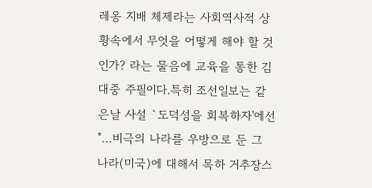레옹 지배 체제라는 사회역사적 상황속에서 무엇을 어떻게 해야 할 것인가? 라는 물음에 교육을 통한 김대중 주필이다.특히 조선일보는 같은날 사설 `도덕성을 회복하자'에선 "…비극의 나라를 우방으로 둔 그 나라(미국)에 대해서 목하 거추장스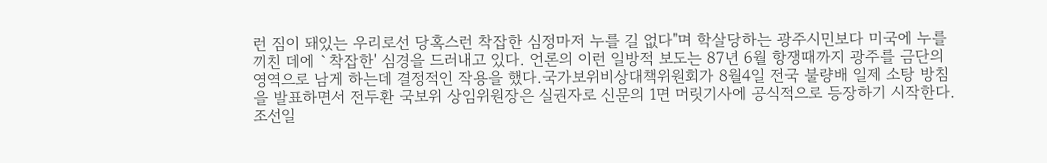런 짐이 돼있는 우리로선 당혹스런 착잡한 심정마저 누를 길 없다"며 학살당하는 광주시민보다 미국에 누를 끼친 데에 `착잡한' 심경을 드러내고 있다. 언론의 이런 일방적 보도는 87년 6월 항쟁때까지 광주를 금단의 영역으로 남게 하는데 결정적인 작용을 했다.국가보위비상대책위원회가 8월4일 전국 불량배 일제 소탕 방침을 발표하면서 전두환 국보위 상임위원장은 실권자로 신문의 1면 머릿기사에 공식적으로 등장하기 시작한다.조선일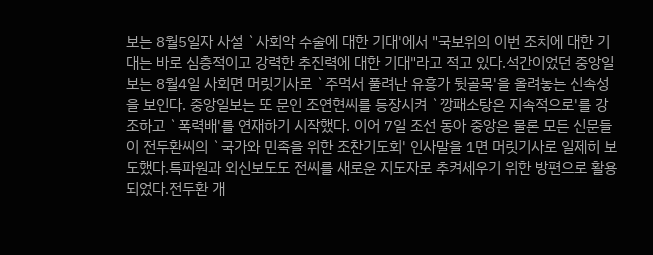보는 8월5일자 사설 `사회악 수술에 대한 기대'에서 "국보위의 이번 조치에 대한 기대는 바로 심층적이고 강력한 추진력에 대한 기대"라고 적고 있다.석간이었던 중앙일보는 8월4일 사회면 머릿기사로 `주먹서 풀려난 유흥가 뒷골목'을 올려놓는 신속성을 보인다. 중앙일보는 또 문인 조연현씨를 등장시켜 `깡패소탕은 지속적으로'를 강조하고 `폭력배'를 연재하기 시작했다. 이어 7일 조선 동아 중앙은 물론 모든 신문들이 전두환씨의 `국가와 민족을 위한 조찬기도회' 인사말을 1면 머릿기사로 일제히 보도했다.특파원과 외신보도도 전씨를 새로운 지도자로 추켜세우기 위한 방편으로 활용되었다.전두환 개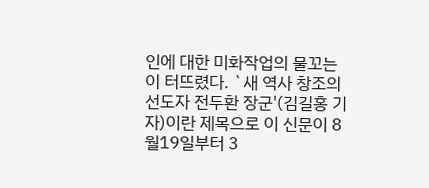인에 대한 미화작업의 물꼬는 이 터뜨렸다. `새 역사 창조의 선도자 전두환 장군'(김길홍 기자)이란 제목으로 이 신문이 8월19일부터 3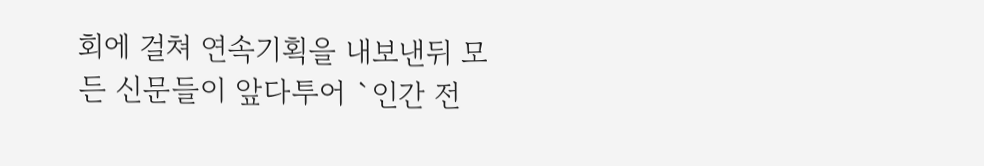회에 걸쳐 연속기획을 내보낸뒤 모든 신문들이 앞다투어 `인간 전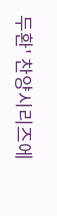두환' 찬양시리즈에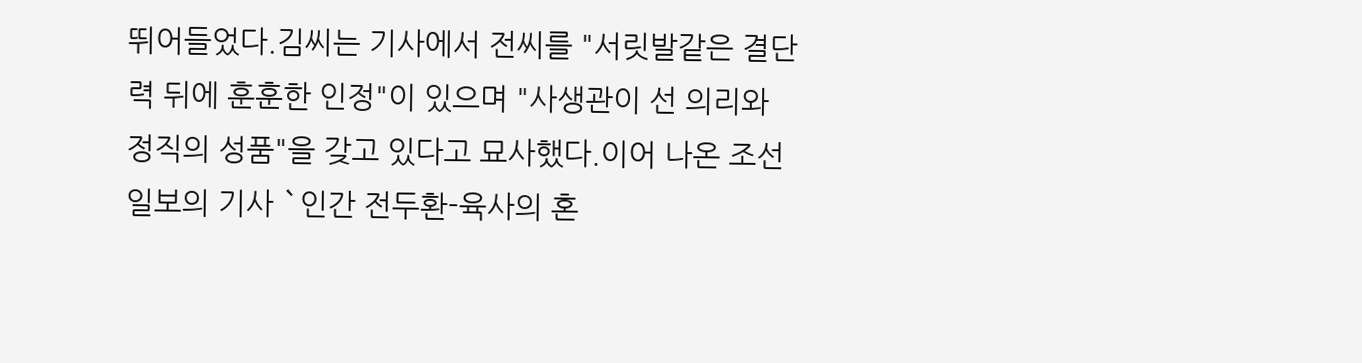뛰어들었다.김씨는 기사에서 전씨를 "서릿발같은 결단력 뒤에 훈훈한 인정"이 있으며 "사생관이 선 의리와 정직의 성품"을 갖고 있다고 묘사했다.이어 나온 조선일보의 기사 `인간 전두환-육사의 혼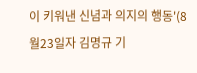이 키워낸 신념과 의지의 행동'(8월23일자 김명규 기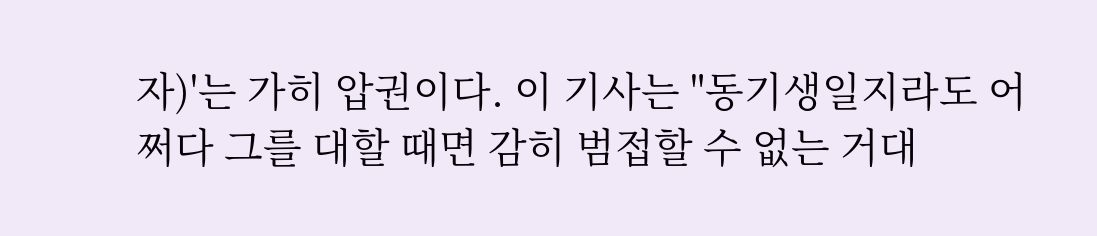자)'는 가히 압권이다. 이 기사는 "동기생일지라도 어쩌다 그를 대할 때면 감히 범접할 수 없는 거대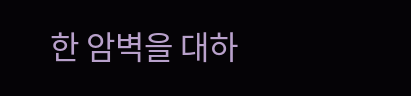한 암벽을 대하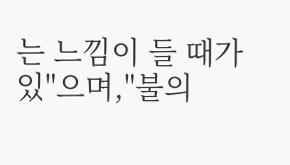는 느낌이 들 때가 있"으며,"불의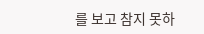를 보고 참지 못하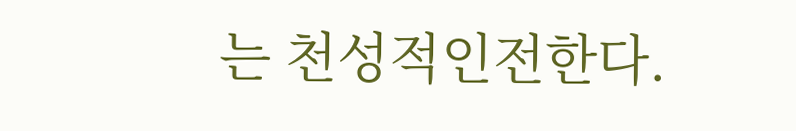는 천성적인전한다.